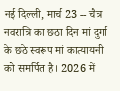नई दिल्ली, मार्च 23 -- चैत्र नवरात्रि का छठा दिन मां दुर्गा के छठे स्वरूप मां कात्यायनी को समर्पित है। 2026 में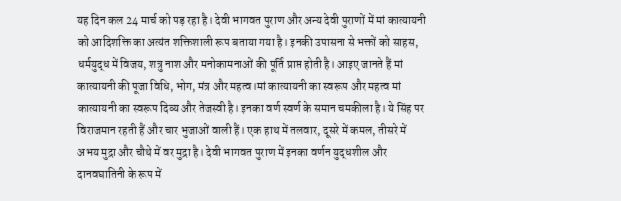यह दिन कल 24 मार्च को पड़ रहा है। देवी भागवत पुराण और अन्य देवी पुराणों में मां कात्यायनी को आदिशक्ति का अत्यंत शक्तिशाली रूप बताया गया है। इनकी उपासना से भक्तों को साहस, धर्मयुद्ध में विजय, शत्रु नाश और मनोकामनाओं की पूर्ति प्राप्त होती है। आइए जानते हैं मां कात्यायनी की पूजा विधि, भोग, मंत्र और महत्व।मां कात्यायनी का स्वरूप और महत्व मां कात्यायनी का स्वरूप दिव्य और तेजस्वी है। इनका वर्ण स्वर्ण के समान चमकीला है। ये सिंह पर विराजमान रहती हैं और चार भुजाओं वाली हैं। एक हाथ में तलवार, दूसरे में कमल, तीसरे में अभय मुद्रा और चौथे में वर मुद्रा है। देवी भागवत पुराण में इनका वर्णन युद्धशील और दानवघातिनी के रूप में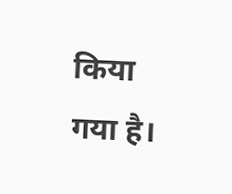किया गया है।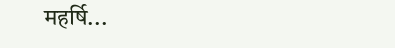महर्षि...